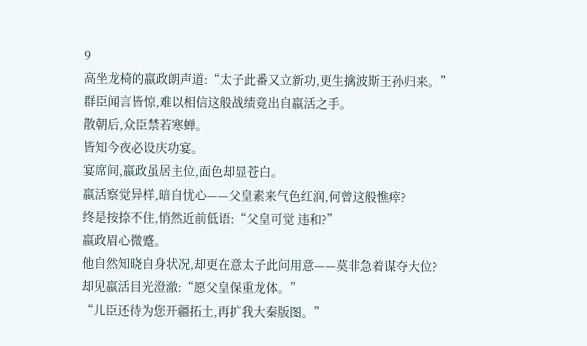9
高坐龙椅的嬴政朗声道:“太子此番又立新功,更生擒波斯王孙归来。”
群臣闻言皆惊,难以相信这般战绩竟出自嬴活之手。
散朝后,众臣禁若寒蝉。
皆知今夜必设庆功宴。
宴席间,嬴政虽居主位,面色却显苍白。
嬴活察觉异样,暗自忧心——父皇素来气色红润,何曾这般憔瘁?
终是按捺不住,悄然近前低语:“父皇可觉 违和?”
嬴政眉心微蹙。
他自然知晓自身状况,却更在意太子此问用意——莫非急着谋夺大位?
却见嬴活目光澄澈:“愿父皇保重龙体。”
“儿臣还待为您开疆拓土,再扩我大秦版图。”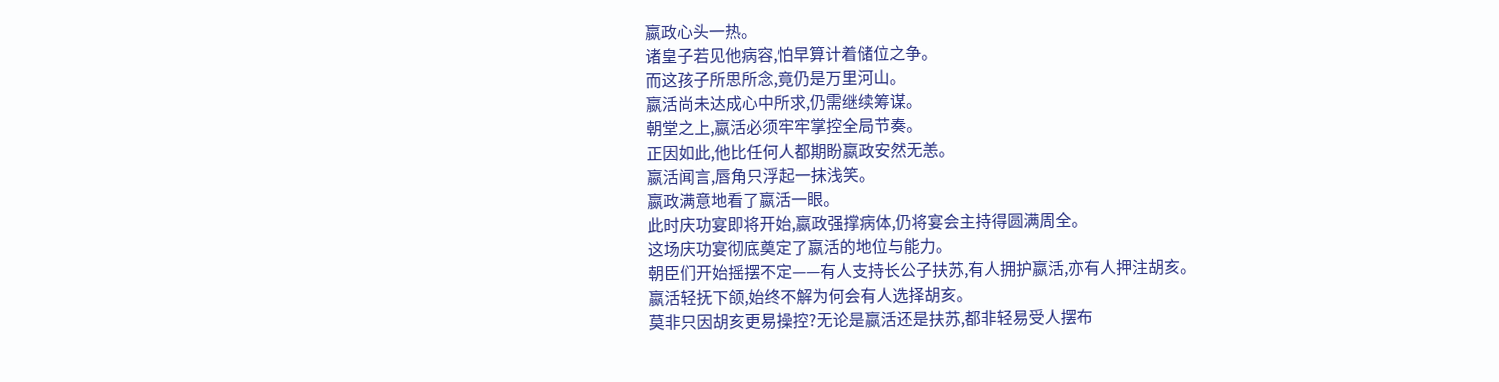嬴政心头一热。
诸皇子若见他病容,怕早算计着储位之争。
而这孩子所思所念,竟仍是万里河山。
嬴活尚未达成心中所求,仍需继续筹谋。
朝堂之上,嬴活必须牢牢掌控全局节奏。
正因如此,他比任何人都期盼嬴政安然无恙。
嬴活闻言,唇角只浮起一抹浅笑。
嬴政满意地看了嬴活一眼。
此时庆功宴即将开始,嬴政强撑病体,仍将宴会主持得圆满周全。
这场庆功宴彻底奠定了嬴活的地位与能力。
朝臣们开始摇摆不定——有人支持长公子扶苏,有人拥护嬴活,亦有人押注胡亥。
嬴活轻抚下颌,始终不解为何会有人选择胡亥。
莫非只因胡亥更易操控?无论是嬴活还是扶苏,都非轻易受人摆布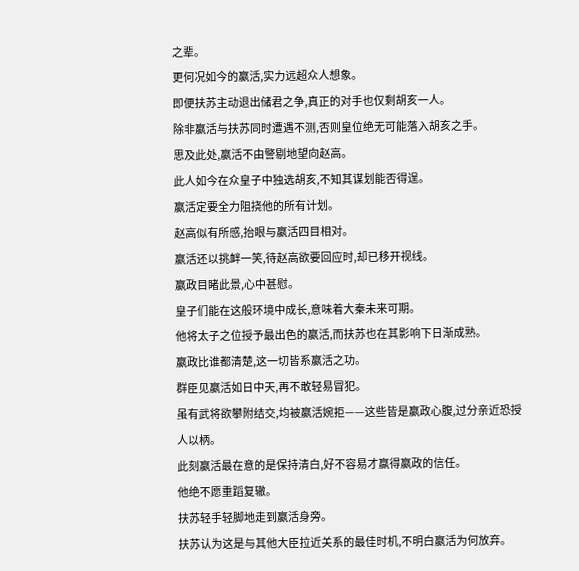之辈。
更何况如今的嬴活,实力远超众人想象。
即便扶苏主动退出储君之争,真正的对手也仅剩胡亥一人。
除非嬴活与扶苏同时遭遇不测,否则皇位绝无可能落入胡亥之手。
思及此处,嬴活不由警剔地望向赵高。
此人如今在众皇子中独选胡亥,不知其谋划能否得逞。
嬴活定要全力阻挠他的所有计划。
赵高似有所感,抬眼与嬴活四目相对。
嬴活还以挑衅一笑,待赵高欲要回应时,却已移开视线。
嬴政目睹此景,心中甚慰。
皇子们能在这般环境中成长,意味着大秦未来可期。
他将太子之位授予最出色的嬴活,而扶苏也在其影响下日渐成熟。
嬴政比谁都清楚,这一切皆系嬴活之功。
群臣见嬴活如日中天,再不敢轻易冒犯。
虽有武将欲攀附结交,均被嬴活婉拒——这些皆是嬴政心腹,过分亲近恐授人以柄。
此刻嬴活最在意的是保持清白,好不容易才赢得嬴政的信任。
他绝不愿重蹈复辙。
扶苏轻手轻脚地走到嬴活身旁。
扶苏认为这是与其他大臣拉近关系的最佳时机,不明白嬴活为何放弃。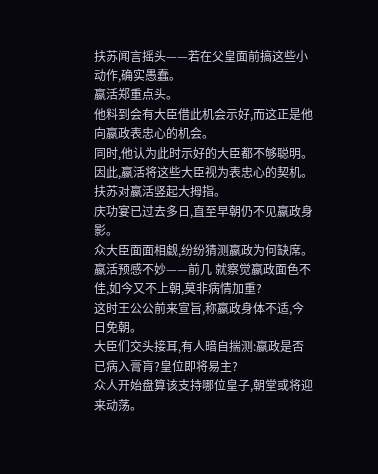扶苏闻言摇头——若在父皇面前搞这些小动作,确实愚蠢。
嬴活郑重点头。
他料到会有大臣借此机会示好,而这正是他向嬴政表忠心的机会。
同时,他认为此时示好的大臣都不够聪明。
因此,嬴活将这些大臣视为表忠心的契机。
扶苏对嬴活竖起大拇指。
庆功宴已过去多日,直至早朝仍不见嬴政身影。
众大臣面面相觑,纷纷猜测嬴政为何缺席。
嬴活预感不妙——前几 就察觉嬴政面色不佳,如今又不上朝,莫非病情加重?
这时王公公前来宣旨,称嬴政身体不适,今日免朝。
大臣们交头接耳,有人暗自揣测:嬴政是否已病入膏肓?皇位即将易主?
众人开始盘算该支持哪位皇子,朝堂或将迎来动荡。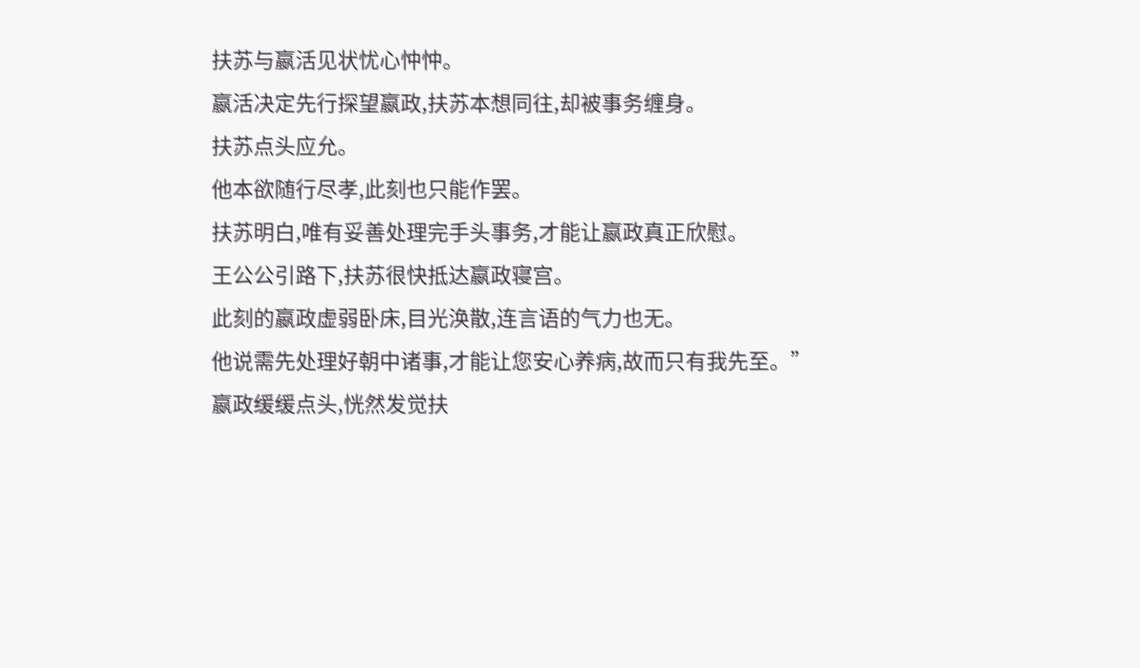扶苏与嬴活见状忧心忡忡。
嬴活决定先行探望嬴政,扶苏本想同往,却被事务缠身。
扶苏点头应允。
他本欲随行尽孝,此刻也只能作罢。
扶苏明白,唯有妥善处理完手头事务,才能让嬴政真正欣慰。
王公公引路下,扶苏很快抵达嬴政寝宫。
此刻的嬴政虚弱卧床,目光涣散,连言语的气力也无。
他说需先处理好朝中诸事,才能让您安心养病,故而只有我先至。”
嬴政缓缓点头,恍然发觉扶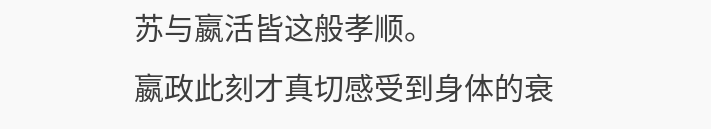苏与嬴活皆这般孝顺。
嬴政此刻才真切感受到身体的衰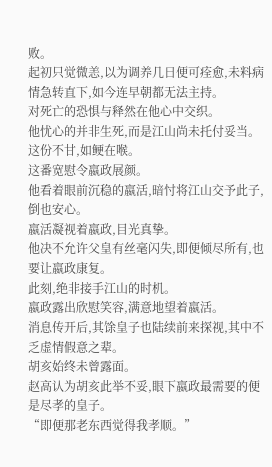败。
起初只觉微恙,以为调养几日便可痊愈,未料病情急转直下,如今连早朝都无法主持。
对死亡的恐惧与释然在他心中交织。
他忧心的并非生死,而是江山尚未托付妥当。
这份不甘,如鲠在喉。
这番宽慰令嬴政展颜。
他看着眼前沉稳的嬴活,暗忖将江山交予此子,倒也安心。
嬴活凝视着嬴政,目光真挚。
他决不允许父皇有丝毫闪失,即便倾尽所有,也要让嬴政康复。
此刻,绝非接手江山的时机。
嬴政露出欣慰笑容,满意地望着嬴活。
消息传开后,其馀皇子也陆续前来探视,其中不乏虚情假意之辈。
胡亥始终未曾露面。
赵高认为胡亥此举不妥,眼下嬴政最需要的便是尽孝的皇子。
“即便那老东西觉得我孝顺。”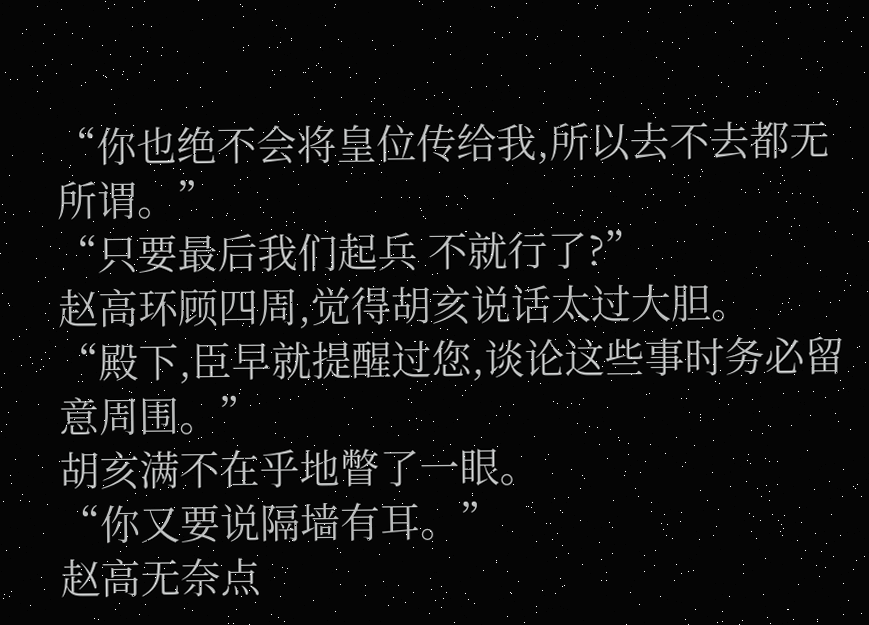“你也绝不会将皇位传给我,所以去不去都无所谓。”
“只要最后我们起兵 不就行了?”
赵高环顾四周,觉得胡亥说话太过大胆。
“殿下,臣早就提醒过您,谈论这些事时务必留意周围。”
胡亥满不在乎地瞥了一眼。
“你又要说隔墙有耳。”
赵高无奈点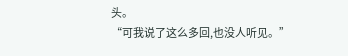头。
“可我说了这么多回,也没人听见。”